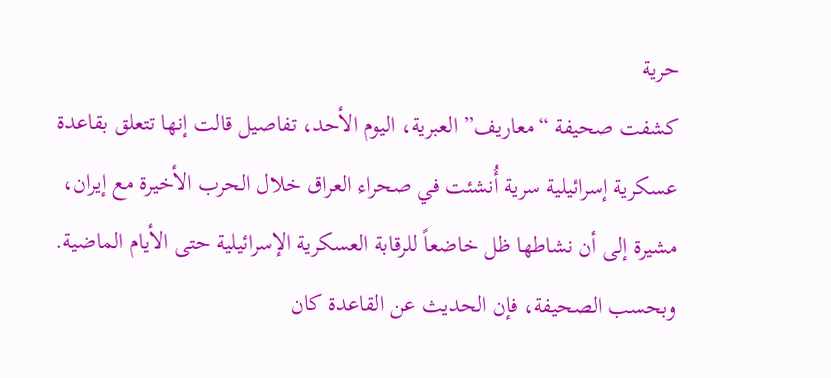حرية
كشفت صحيفة “معاريف” العبرية، اليوم الأحد، تفاصيل قالت إنها تتعلق بقاعدة عسكرية إسرائيلية سرية أُنشئت في صحراء العراق خلال الحرب الأخيرة مع إيران، مشيرة إلى أن نشاطها ظل خاضعاً للرقابة العسكرية الإسرائيلية حتى الأيام الماضية.
وبحسب الصحيفة، فإن الحديث عن القاعدة كان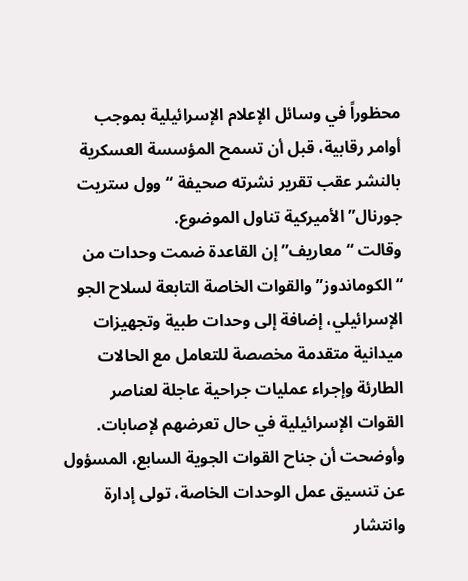محظوراً في وسائل الإعلام الإسرائيلية بموجب أوامر رقابية، قبل أن تسمح المؤسسة العسكرية بالنشر عقب تقرير نشرته صحيفة “وول ستريت جورنال” الأميركية تناول الموضوع.
وقالت “معاريف” إن القاعدة ضمت وحدات من “الكوماندوز” والقوات الخاصة التابعة لسلاح الجو الإسرائيلي، إضافة إلى وحدات طبية وتجهيزات ميدانية متقدمة مخصصة للتعامل مع الحالات الطارئة وإجراء عمليات جراحية عاجلة لعناصر القوات الإسرائيلية في حال تعرضهم لإصابات.
وأوضحت أن جناح القوات الجوية السابع، المسؤول عن تنسيق عمل الوحدات الخاصة، تولى إدارة وانتشار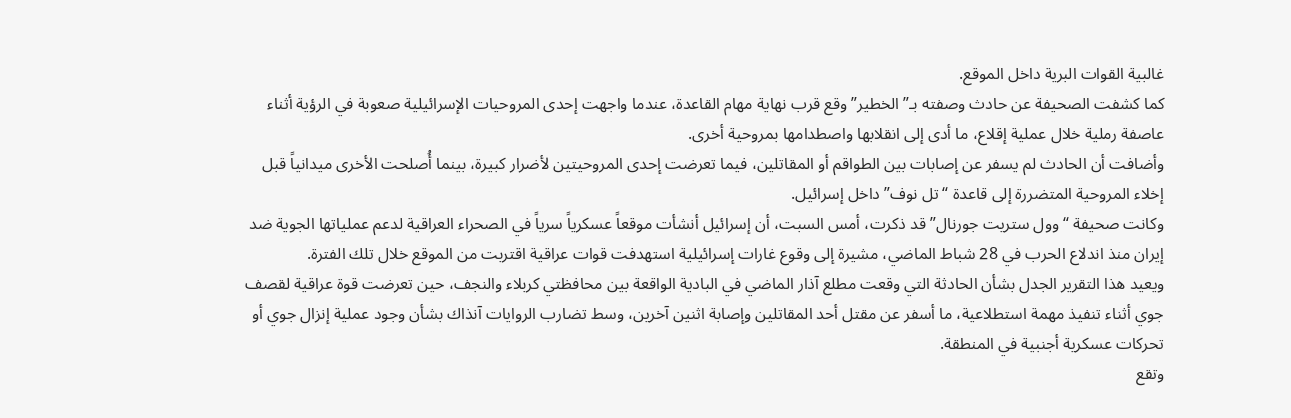غالبية القوات البرية داخل الموقع.
كما كشفت الصحيفة عن حادث وصفته بـ”الخطير” وقع قرب نهاية مهام القاعدة، عندما واجهت إحدى المروحيات الإسرائيلية صعوبة في الرؤية أثناء عاصفة رملية خلال عملية إقلاع، ما أدى إلى انقلابها واصطدامها بمروحية أخرى.
وأضافت أن الحادث لم يسفر عن إصابات بين الطواقم أو المقاتلين، فيما تعرضت إحدى المروحيتين لأضرار كبيرة، بينما أُصلحت الأخرى ميدانياً قبل إخلاء المروحية المتضررة إلى قاعدة “تل نوف” داخل إسرائيل.
وكانت صحيفة “وول ستريت جورنال” قد ذكرت، أمس السبت، أن إسرائيل أنشأت موقعاً عسكرياً سرياً في الصحراء العراقية لدعم عملياتها الجوية ضد إيران منذ اندلاع الحرب في 28 شباط الماضي، مشيرة إلى وقوع غارات إسرائيلية استهدفت قوات عراقية اقتربت من الموقع خلال تلك الفترة.
ويعيد هذا التقرير الجدل بشأن الحادثة التي وقعت مطلع آذار الماضي في البادية الواقعة بين محافظتي كربلاء والنجف، حين تعرضت قوة عراقية لقصف جوي أثناء تنفيذ مهمة استطلاعية، ما أسفر عن مقتل أحد المقاتلين وإصابة اثنين آخرين، وسط تضارب الروايات آنذاك بشأن وجود عملية إنزال جوي أو تحركات عسكرية أجنبية في المنطقة.
وتقع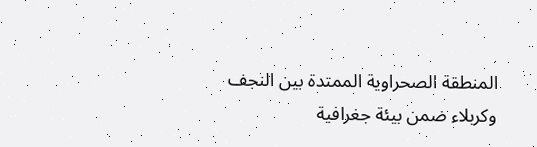المنطقة الصحراوية الممتدة بين النجف وكربلاء ضمن بيئة جغرافية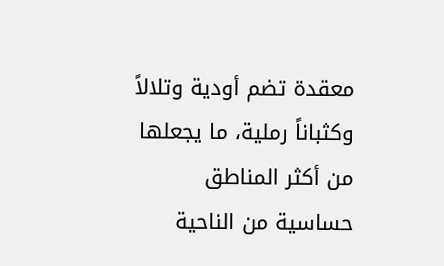معقدة تضم أودية وتلالاً وكثباناً رملية، ما يجعلها من أكثر المناطق حساسية من الناحية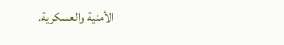الأمنية والعسكرية.